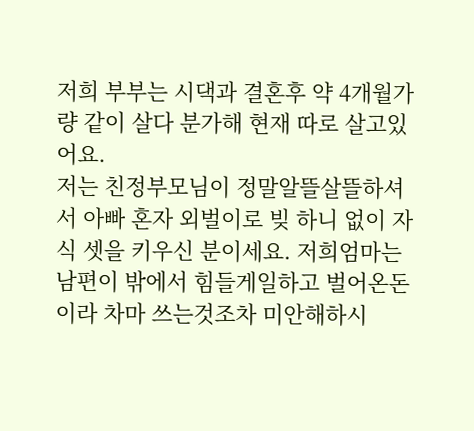저희 부부는 시댁과 결혼후 약 4개월가량 같이 살다 분가해 현재 따로 살고있어요.
저는 친정부모님이 정말알뜰살뜰하셔서 아빠 혼자 외벌이로 빚 하니 없이 자식 셋을 키우신 분이세요. 저희엄마는 남편이 밖에서 힘들게일하고 벌어온돈이라 차마 쓰는것조차 미안해하시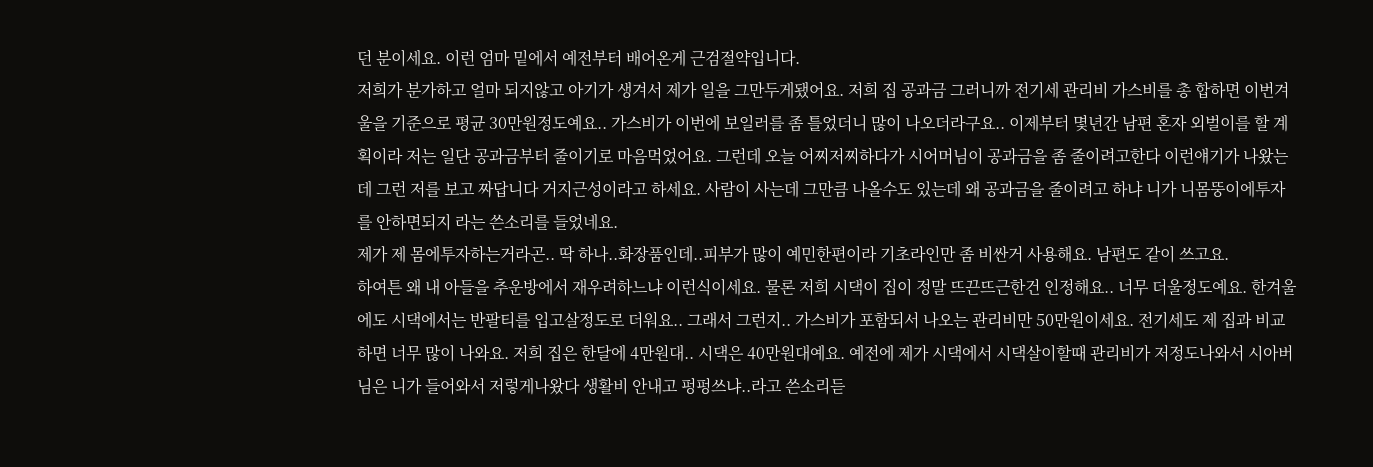던 분이세요. 이런 엄마 밑에서 예전부터 배어온게 근검절약입니다.
저희가 분가하고 얼마 되지않고 아기가 생겨서 제가 일을 그만두게됐어요. 저희 집 공과금 그러니까 전기세 관리비 가스비를 총 합하면 이번겨울을 기준으로 평균 30만원정도예요.. 가스비가 이번에 보일러를 좀 틀었더니 많이 나오더라구요.. 이제부터 몇년간 남편 혼자 외벌이를 할 계획이라 저는 일단 공과금부터 줄이기로 마음먹었어요. 그런데 오늘 어찌저찌하다가 시어머님이 공과금을 좀 줄이려고한다 이런얘기가 나왔는데 그런 저를 보고 짜답니다 거지근성이라고 하세요. 사람이 사는데 그만큼 나올수도 있는데 왜 공과금을 줄이려고 하냐 니가 니몸뚱이에투자를 안하면되지 라는 쓴소리를 들었네요.
제가 제 몸에투자하는거라곤.. 딱 하나..화장품인데..피부가 많이 예민한편이라 기초라인만 좀 비싼거 사용해요. 남편도 같이 쓰고요.
하여튼 왜 내 아들을 추운방에서 재우려하느냐 이런식이세요. 물론 저희 시댁이 집이 정말 뜨끈뜨근한건 인정해요.. 너무 더울정도예요. 한겨울에도 시댁에서는 반팔티를 입고살정도로 더워요.. 그래서 그런지.. 가스비가 포함되서 나오는 관리비만 50만원이세요. 전기세도 제 집과 비교하면 너무 많이 나와요. 저희 집은 한달에 4만원대.. 시댁은 40만원대예요. 예전에 제가 시댁에서 시댁살이할때 관리비가 저정도나와서 시아버님은 니가 들어와서 저렇게나왔다 생활비 안내고 펑펑쓰냐..라고 쓴소리듣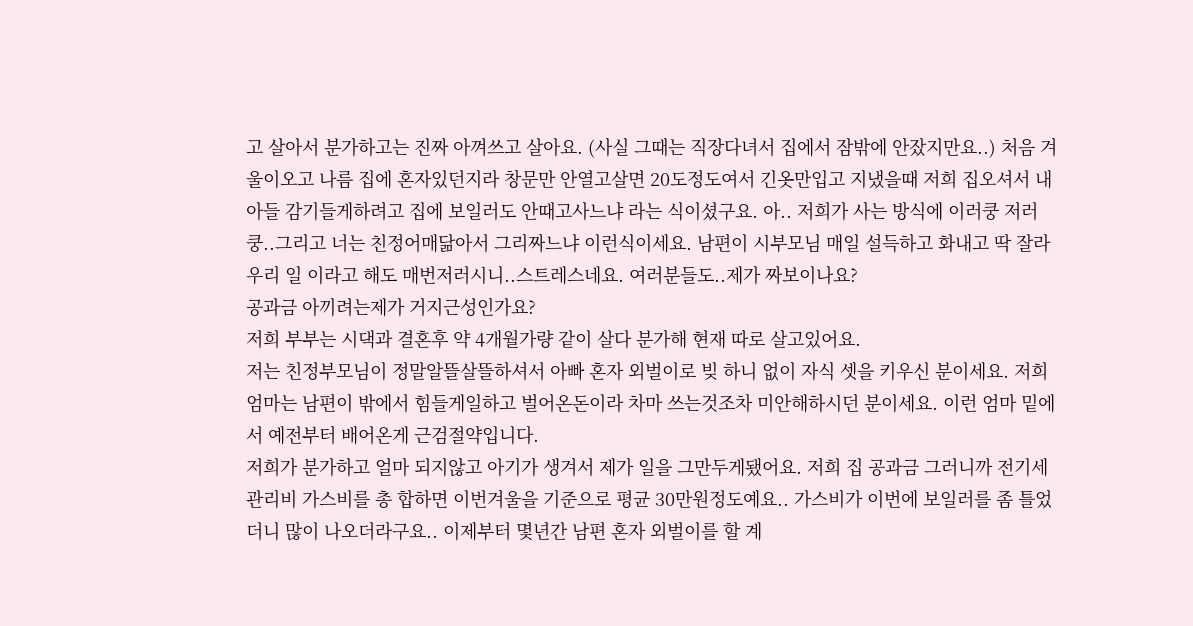고 살아서 분가하고는 진짜 아껴쓰고 살아요. (사실 그때는 직장다녀서 집에서 잠밖에 안잤지만요..) 처음 겨울이오고 나름 집에 혼자있던지라 창문만 안열고살면 20도정도여서 긴옷만입고 지냈을때 저희 집오셔서 내아들 감기들게하려고 집에 보일러도 안때고사느냐 라는 식이셨구요. 아.. 저희가 사는 방식에 이러쿵 저러쿵..그리고 너는 친정어매닮아서 그리짜느냐 이런식이세요. 남편이 시부모님 매일 설득하고 화내고 딱 잘라 우리 일 이라고 해도 매번저러시니..스트레스네요. 여러분들도..제가 짜보이나요?
공과금 아끼려는제가 거지근성인가요?
저희 부부는 시댁과 결혼후 약 4개월가량 같이 살다 분가해 현재 따로 살고있어요.
저는 친정부모님이 정말알뜰살뜰하셔서 아빠 혼자 외벌이로 빚 하니 없이 자식 셋을 키우신 분이세요. 저희엄마는 남편이 밖에서 힘들게일하고 벌어온돈이라 차마 쓰는것조차 미안해하시던 분이세요. 이런 엄마 밑에서 예전부터 배어온게 근검절약입니다.
저희가 분가하고 얼마 되지않고 아기가 생겨서 제가 일을 그만두게됐어요. 저희 집 공과금 그러니까 전기세 관리비 가스비를 총 합하면 이번겨울을 기준으로 평균 30만원정도예요.. 가스비가 이번에 보일러를 좀 틀었더니 많이 나오더라구요.. 이제부터 몇년간 남편 혼자 외벌이를 할 계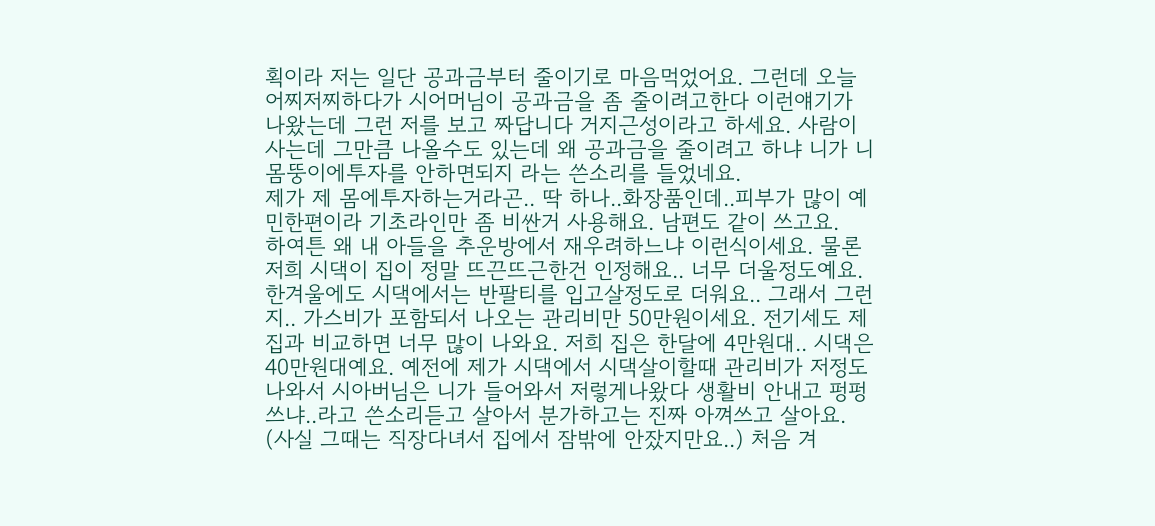획이라 저는 일단 공과금부터 줄이기로 마음먹었어요. 그런데 오늘 어찌저찌하다가 시어머님이 공과금을 좀 줄이려고한다 이런얘기가 나왔는데 그런 저를 보고 짜답니다 거지근성이라고 하세요. 사람이 사는데 그만큼 나올수도 있는데 왜 공과금을 줄이려고 하냐 니가 니몸뚱이에투자를 안하면되지 라는 쓴소리를 들었네요.
제가 제 몸에투자하는거라곤.. 딱 하나..화장품인데..피부가 많이 예민한편이라 기초라인만 좀 비싼거 사용해요. 남편도 같이 쓰고요.
하여튼 왜 내 아들을 추운방에서 재우려하느냐 이런식이세요. 물론 저희 시댁이 집이 정말 뜨끈뜨근한건 인정해요.. 너무 더울정도예요. 한겨울에도 시댁에서는 반팔티를 입고살정도로 더워요.. 그래서 그런지.. 가스비가 포함되서 나오는 관리비만 50만원이세요. 전기세도 제 집과 비교하면 너무 많이 나와요. 저희 집은 한달에 4만원대.. 시댁은 40만원대예요. 예전에 제가 시댁에서 시댁살이할때 관리비가 저정도나와서 시아버님은 니가 들어와서 저렇게나왔다 생활비 안내고 펑펑쓰냐..라고 쓴소리듣고 살아서 분가하고는 진짜 아껴쓰고 살아요. (사실 그때는 직장다녀서 집에서 잠밖에 안잤지만요..) 처음 겨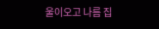울이오고 나름 집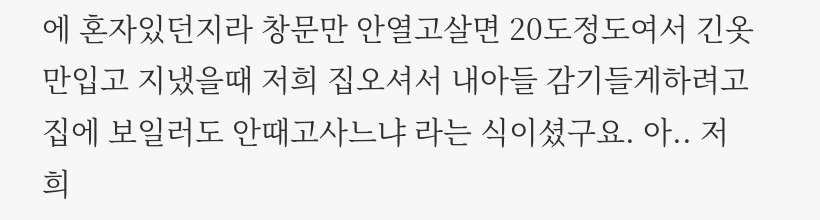에 혼자있던지라 창문만 안열고살면 20도정도여서 긴옷만입고 지냈을때 저희 집오셔서 내아들 감기들게하려고 집에 보일러도 안때고사느냐 라는 식이셨구요. 아.. 저희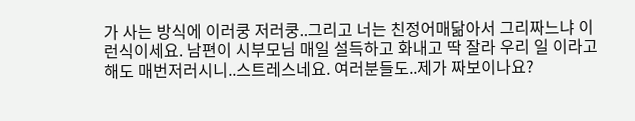가 사는 방식에 이러쿵 저러쿵..그리고 너는 친정어매닮아서 그리짜느냐 이런식이세요. 남편이 시부모님 매일 설득하고 화내고 딱 잘라 우리 일 이라고 해도 매번저러시니..스트레스네요. 여러분들도..제가 짜보이나요?